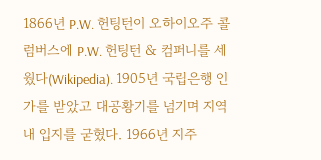1866년 P.W. 헌팅턴이 오하이오주 콜럼버스에 P.W. 헌팅턴 & 컴퍼니를 세웠다(Wikipedia). 1905년 국립은행 인가를 받았고 대공황기를 넘기며 지역 내 입지를 굳혔다. 1966년 지주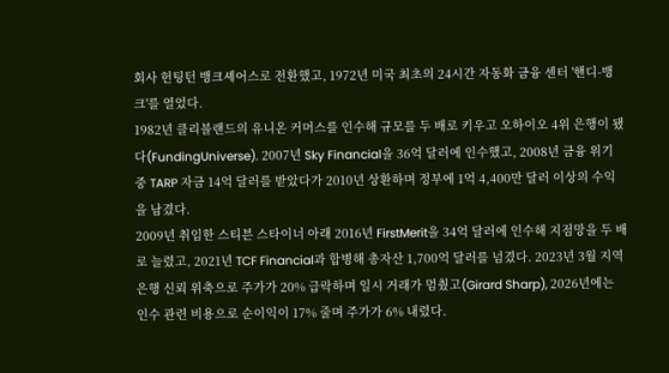회사 헌팅턴 뱅크셰어스로 전환했고, 1972년 미국 최초의 24시간 자동화 금융 센터 '핸디-뱅크'를 열었다.
1982년 클리블랜드의 유니온 커머스를 인수해 규모를 두 배로 키우고 오하이오 4위 은행이 됐다(FundingUniverse). 2007년 Sky Financial을 36억 달러에 인수했고, 2008년 금융 위기 중 TARP 자금 14억 달러를 받았다가 2010년 상환하며 정부에 1억 4,400만 달러 이상의 수익을 남겼다.
2009년 취임한 스티븐 스타이너 아래 2016년 FirstMerit을 34억 달러에 인수해 지점망을 두 배로 늘렸고, 2021년 TCF Financial과 합병해 총자산 1,700억 달러를 넘겼다. 2023년 3월 지역 은행 신뢰 위축으로 주가가 20% 급락하며 일시 거래가 멈췄고(Girard Sharp), 2026년에는 인수 관련 비용으로 순이익이 17% 줄며 주가가 6% 내렸다.